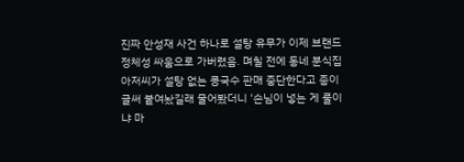진짜 안성재 사건 하나로 설탕 유무가 이제 브랜드 정체성 싸움으로 가버렸음. 며칠 전에 동네 분식집 아저씨가 설탕 없는 콩국수 판매 중단한다고 종이 글써 붙여놨길래 물어봤더니 '손님이 넣는 게 룰이냐 마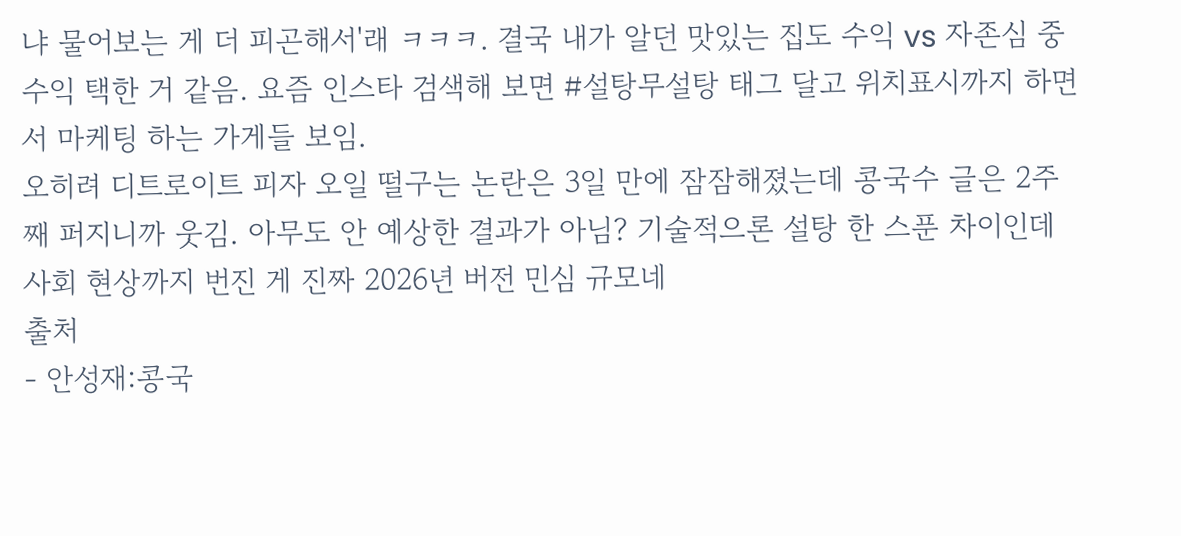냐 물어보는 게 더 피곤해서'래 ㅋㅋㅋ. 결국 내가 알던 맛있는 집도 수익 vs 자존심 중 수익 택한 거 같음. 요즘 인스타 검색해 보면 #설탕무설탕 태그 달고 위치표시까지 하면서 마케팅 하는 가게들 보임.
오히려 디트로이트 피자 오일 떨구는 논란은 3일 만에 잠잠해졌는데 콩국수 글은 2주째 퍼지니까 웃김. 아무도 안 예상한 결과가 아님? 기술적으론 설탕 한 스푼 차이인데 사회 현상까지 번진 게 진짜 2026년 버전 민심 규모네
출처
- 안성재:콩국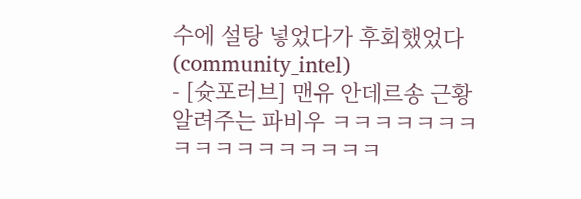수에 설탕 넣었다가 후회했었다 (community_intel)
- [슛포러브] 맨유 안데르송 근황 알려주는 파비우 ㅋㅋㅋㅋㅋㅋㅋㅋㅋㅋㅋㅋㅋㅋㅋㅋㅋ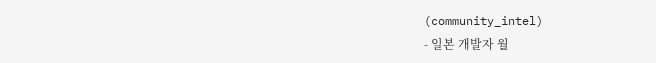(community_intel)
- 일본 개발자 월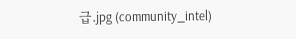급.jpg (community_intel)